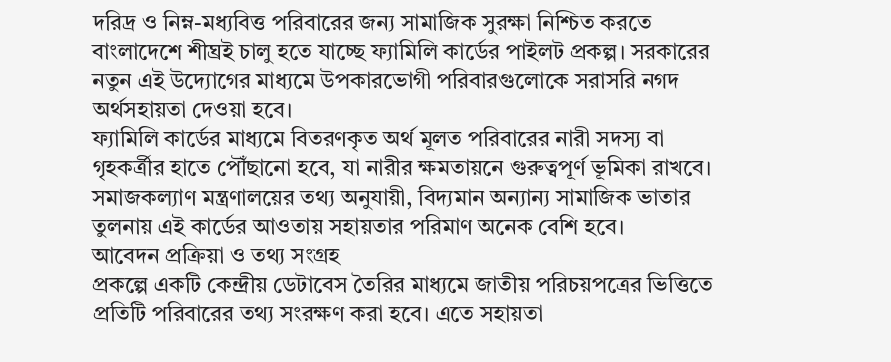দরিদ্র ও নিম্ন-মধ্যবিত্ত পরিবারের জন্য সামাজিক সুরক্ষা নিশ্চিত করতে বাংলাদেশে শীঘ্রই চালু হতে যাচ্ছে ফ্যামিলি কার্ডের পাইলট প্রকল্প। সরকারের নতুন এই উদ্যোগের মাধ্যমে উপকারভোগী পরিবারগুলোকে সরাসরি নগদ অর্থসহায়তা দেওয়া হবে।
ফ্যামিলি কার্ডের মাধ্যমে বিতরণকৃত অর্থ মূলত পরিবারের নারী সদস্য বা গৃহকর্ত্রীর হাতে পৌঁছানো হবে, যা নারীর ক্ষমতায়নে গুরুত্বপূর্ণ ভূমিকা রাখবে। সমাজকল্যাণ মন্ত্রণালয়ের তথ্য অনুযায়ী, বিদ্যমান অন্যান্য সামাজিক ভাতার তুলনায় এই কার্ডের আওতায় সহায়তার পরিমাণ অনেক বেশি হবে।
আবেদন প্রক্রিয়া ও তথ্য সংগ্রহ
প্রকল্পে একটি কেন্দ্রীয় ডেটাবেস তৈরির মাধ্যমে জাতীয় পরিচয়পত্রের ভিত্তিতে প্রতিটি পরিবারের তথ্য সংরক্ষণ করা হবে। এতে সহায়তা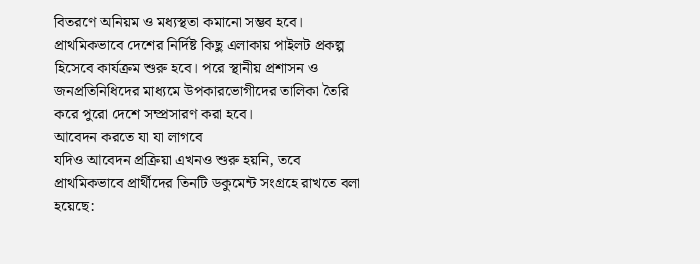বিতরণে অনিয়ম ও মধ্যস্থতা কমানো সম্ভব হবে। প্রাথমিকভাবে দেশের নির্দিষ্ট কিছু এলাকায় পাইলট প্রকল্প হিসেবে কার্যক্রম শুরু হবে। পরে স্থানীয় প্রশাসন ও জনপ্রতিনিধিদের মাধ্যমে উপকারভোগীদের তালিকা তৈরি করে পুরো দেশে সম্প্রসারণ করা হবে।
আবেদন করতে যা যা লাগবে
যদিও আবেদন প্রক্রিয়া এখনও শুরু হয়নি, তবে প্রাথমিকভাবে প্রার্থীদের তিনটি ডকুমেন্ট সংগ্রহে রাখতে বলা হয়েছে: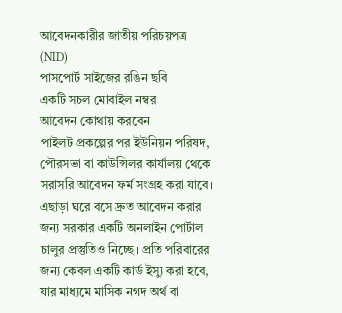আবেদনকারীর জাতীয় পরিচয়পত্র (NID)
পাসপোর্ট সাইজের রঙিন ছবি
একটি সচল মোবাইল নম্বর
আবেদন কোথায় করবেন
পাইলট প্রকল্পের পর ইউনিয়ন পরিষদ, পৌরসভা বা কাউন্সিলর কার্যালয় থেকে সরাসরি আবেদন ফর্ম সংগ্রহ করা যাবে। এছাড়া ঘরে বসে দ্রুত আবেদন করার জন্য সরকার একটি অনলাইন পোর্টাল চালুর প্রস্তুতিও নিচ্ছে। প্রতি পরিবারের জন্য কেবল একটি কার্ড ইস্যু করা হবে, যার মাধ্যমে মাসিক নগদ অর্থ বা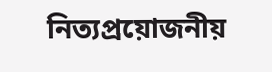নিত্যপ্রয়োজনীয়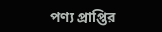পণ্য প্রাপ্তির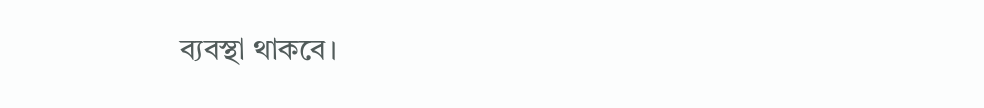ব্যবস্থা থাকবে।